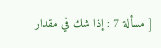[ مسألة 7 : إذا شك في مقدار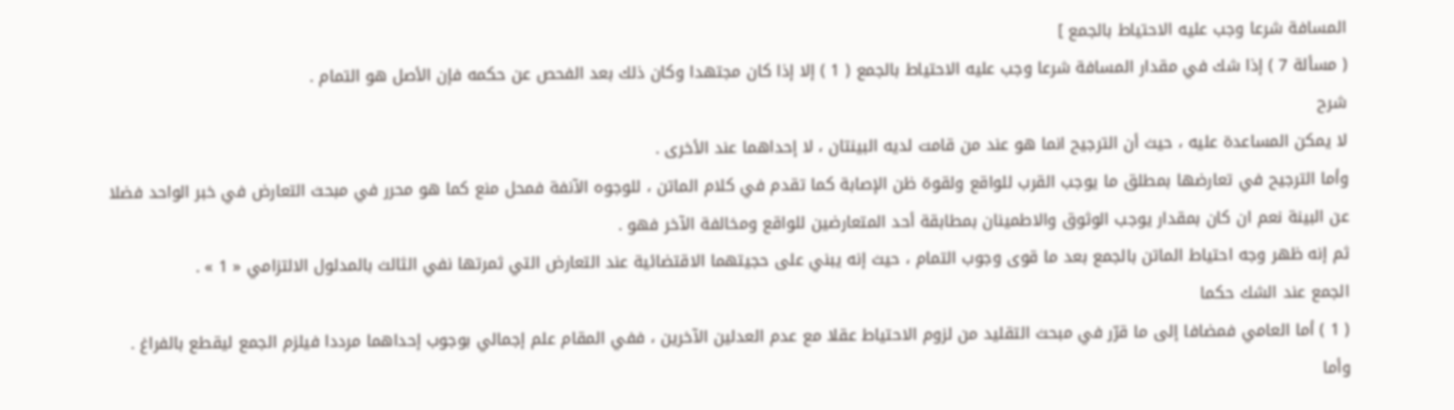المسافة شرعا وجب عليه الاحتياط بالجمع ]
( مسألة 7 ) إذا شك في مقدار المسافة شرعا وجب عليه الاحتياط بالجمع ( 1 ) إلا إذا كان مجتهدا وكان ذلك بعد الفحص عن حكمه فإن الأصل هو التمام .
شرح
لا يمكن المساعدة عليه ، حيث أن الترجيح انما هو عند من قامت لديه البينتان ، لا إحداهما عند الأخرى .
وأما الترجيح في تعارضها بمطلق ما يوجب القرب للواقع ولقوة ظن الإصابة كما تقدم في كلام الماتن ، للوجوه الآنفة فمحل منع كما هو محرر في مبحث التعارض في خبر الواحد فضلا عن البينة نعم ان كان بمقدار يوجب الوثوق والاطمينان بمطابقة أحد المتعارضين للواقع ومخالفة الآخر فهو .
ثم إنه ظهر وجه احتياط الماتن بالجمع بعد ما قوى وجوب التمام ، حيث إنه يبني على حجيتهما الاقتضائية عند التعارض التي ثمرتها نفي الثالث بالمدلول الالتزامي « 1 » .
الجمع عند الشك حكما
( 1 ) أما العامي فمضافا إلى ما قرّر في مبحث التقليد من لزوم الاحتياط عقلا مع عدم العدلين الآخرين ، ففي المقام علم إجمالي بوجوب إحداهما مرددا فيلزم الجمع ليقطع بالفراغ .
وأما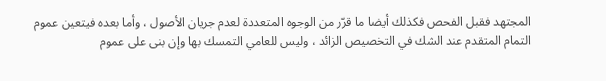المجتهد فقبل الفحص فكذلك أيضا ما قرّر من الوجوه المتعددة لعدم جريان الأصول ، وأما بعده فيتعين عموم التمام المتقدم عند الشك في التخصيص الزائد ، وليس للعامي التمسك بها وإن بنى على عموم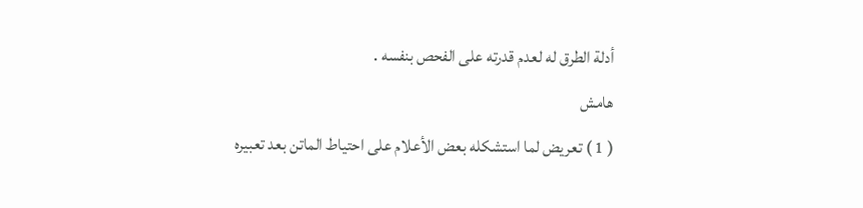أدلة الطرق له لعدم قدرته على الفحص بنفسه .
هامش
( 1 ) تعريض لما استشكله بعض الأعلام على احتياط الماتن بعد تعبيره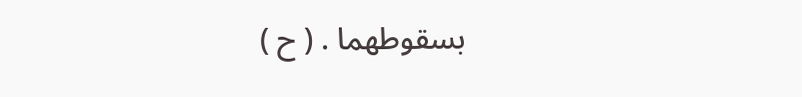بسقوطهما . ( ح )